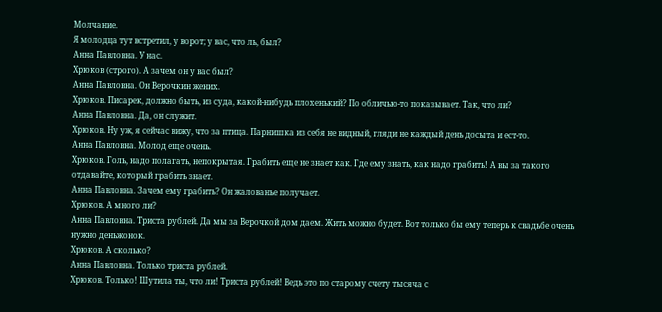Молчание.
Я молодца тут встретил, у ворот; у вас, что ль, был?
Анна Павловна. У нас.
Хрюков (строго). А зачем он у вас был?
Анна Павловна. Он Верочкин жених.
Хрюков. Писарек, должно быть, из суда, какой-нибудь плохенький? По обличью-то показывает. Так, что ли?
Анна Павловна. Да, он служит.
Хрюков. Ну уж, я сейчас вижу, что за птица. Парнишка из себя не видный, гляди не каждый день досыта и ест-то.
Анна Павловна. Молод еще очень.
Хрюков. Голь, надо полагать, непокрытая. Грабить еще не знает как. Где ему знать, как надо грабить! А вы за такого отдавайте, который грабить знает.
Анна Павловна. Зачем ему грабить? Он жалованье получает.
Хрюков. А много ли?
Анна Павловна. Триста рублей. Да мы за Верочкой дом даем. Жить можно будет. Вот только бы ему теперь к свадьбе очень нужно деньжонок.
Хрюков. А сколько?
Анна Павловна. Только триста рублей.
Хрюков. Только! Шутила ты, что ли! Триста рублей! Ведь это по старому счету тысяча с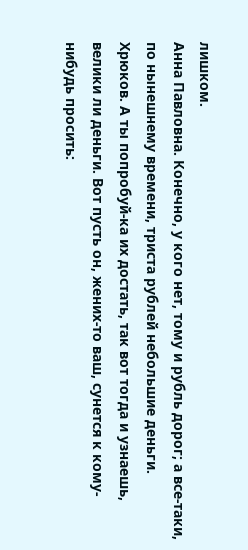лишком.
Анна Павловна. Конечно, у кого нет, тому и рубль дорог; а все-таки, по нынешнему времени, триста рублей небольшие деньги.
Хрюков. А ты попробуй-ка их достать, так вот тогда и узнаешь, велики ли деньги. Вот пусть он, жених-то ваш, сунется к кому-нибудь просить: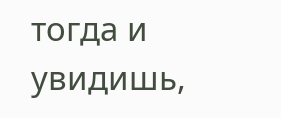тогда и увидишь,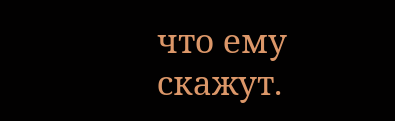что ему скажут.